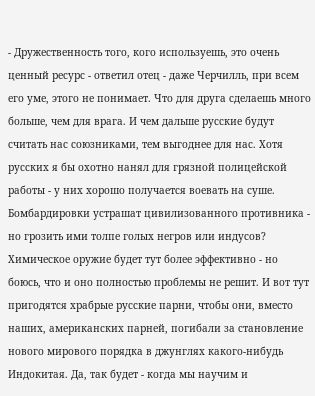- Дружественность того, кого используешь, это очень ценный ресурс - ответил отец - даже Черчилль, при всем его уме, этого не понимает. Что для друга сделаешь много больше, чем для врага. И чем дальше русские будут считать нас союзниками, тем выгоднее для нас. Хотя русских я бы охотно нанял для грязной полицейской работы - у них хорошо получается воевать на суше. Бомбардировки устрашат цивилизованного противника - но грозить ими толпе голых негров или индусов? Химическое оружие будет тут более эффективно - но боюсь, что и оно полностью проблемы не решит. И вот тут пригодятся храбрые русские парни, чтобы они, вместо наших, американских парней, погибали за становление нового мирового порядка в джунглях какого-нибудь Индокитая. Да, так будет - когда мы научим и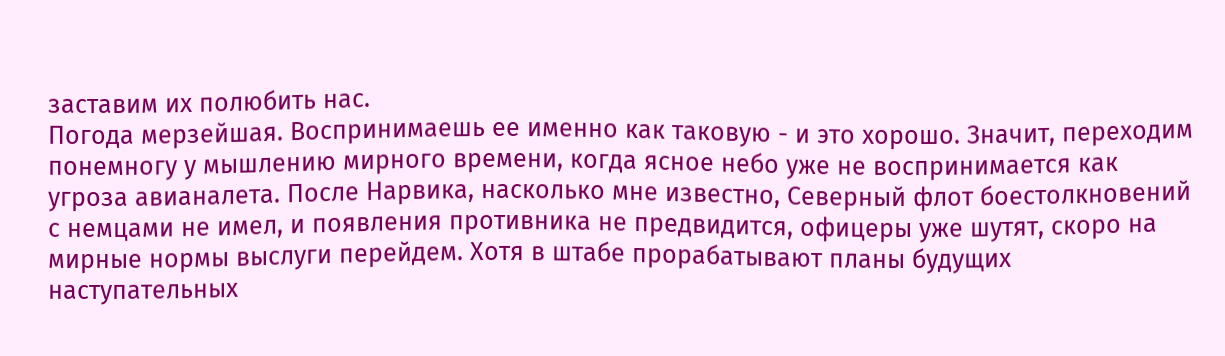заставим их полюбить нас.
Погода мерзейшая. Воспринимаешь ее именно как таковую - и это хорошо. Значит, переходим понемногу у мышлению мирного времени, когда ясное небо уже не воспринимается как угроза авианалета. После Нарвика, насколько мне известно, Северный флот боестолкновений с немцами не имел, и появления противника не предвидится, офицеры уже шутят, скоро на мирные нормы выслуги перейдем. Хотя в штабе прорабатывают планы будущих наступательных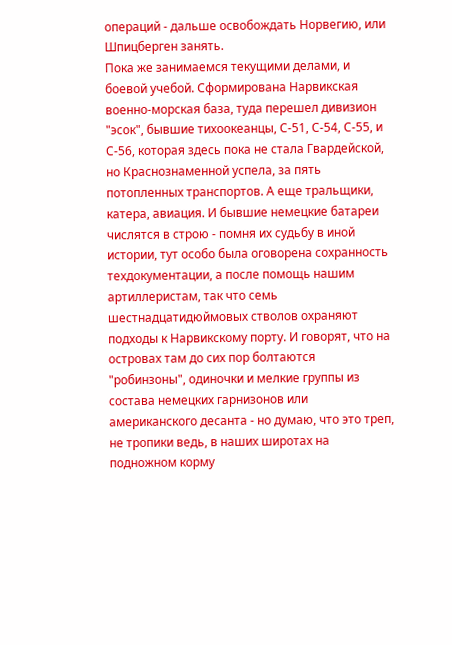операций - дальше освобождать Норвегию, или Шпицберген занять.
Пока же занимаемся текущими делами, и боевой учебой. Сформирована Нарвикская военно-морская база, туда перешел дивизион "эсок", бывшие тихоокеанцы, С-51, С-54, С-55, и С-56, которая здесь пока не стала Гвардейской, но Краснознаменной успела, за пять потопленных транспортов. А еще тральщики, катера, авиация. И бывшие немецкие батареи числятся в строю - помня их судьбу в иной истории, тут особо была оговорена сохранность техдокументации, а после помощь нашим артиллеристам, так что семь шестнадцатидюймовых стволов охраняют подходы к Нарвикскому порту. И говорят, что на островах там до сих пор болтаются "робинзоны", одиночки и мелкие группы из состава немецких гарнизонов или американского десанта - но думаю, что это треп, не тропики ведь, в наших широтах на подножном корму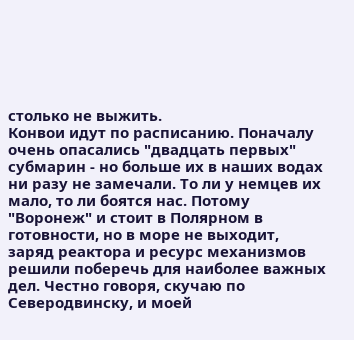столько не выжить.
Конвои идут по расписанию. Поначалу очень опасались "двадцать первых" субмарин - но больше их в наших водах ни разу не замечали. То ли у немцев их мало, то ли боятся нас. Потому "Воронеж" и стоит в Полярном в готовности, но в море не выходит, заряд реактора и ресурс механизмов решили поберечь для наиболее важных дел. Честно говоря, скучаю по Северодвинску, и моей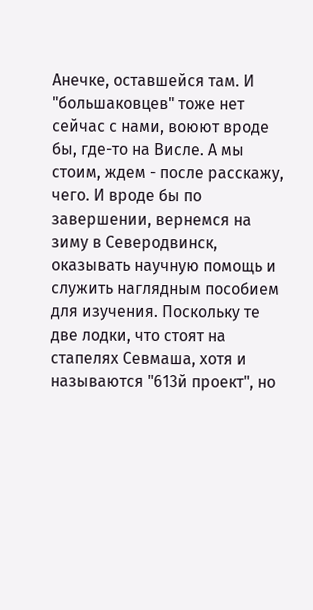Анечке, оставшейся там. И "большаковцев" тоже нет сейчас с нами, воюют вроде бы, где-то на Висле. А мы стоим, ждем - после расскажу, чего. И вроде бы по завершении, вернемся на зиму в Северодвинск, оказывать научную помощь и служить наглядным пособием для изучения. Поскольку те две лодки, что стоят на стапелях Севмаша, хотя и называются "613й проект", но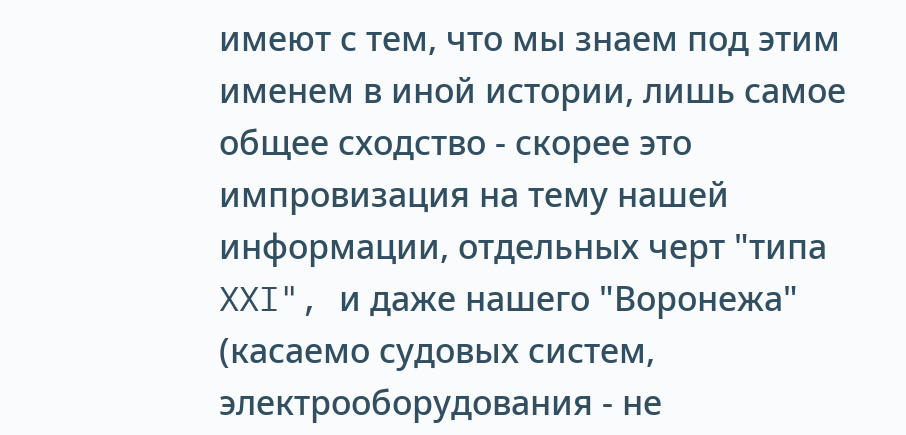имеют с тем, что мы знаем под этим именем в иной истории, лишь самое общее сходство - скорее это импровизация на тему нашей информации, отдельных черт "типа XXI", и даже нашего "Воронежа" (касаемо судовых систем, электрооборудования - не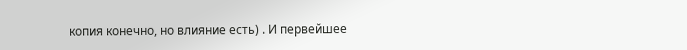копия конечно, но влияние есть) . И первейшее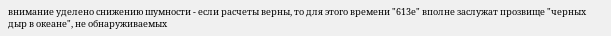внимание уделено снижению шумности - если расчеты верны, то для этого времени "613е" вполне заслужат прозвище "черных дыр в океане", не обнаруживаемых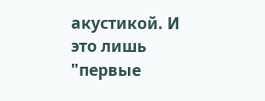акустикой. И это лишь "первые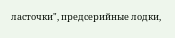ласточки", предсерийные лодки,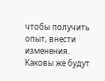чтобы получить опыт, внести изменения. Каковы же будут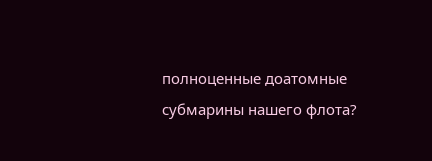полноценные доатомные субмарины нашего флота?